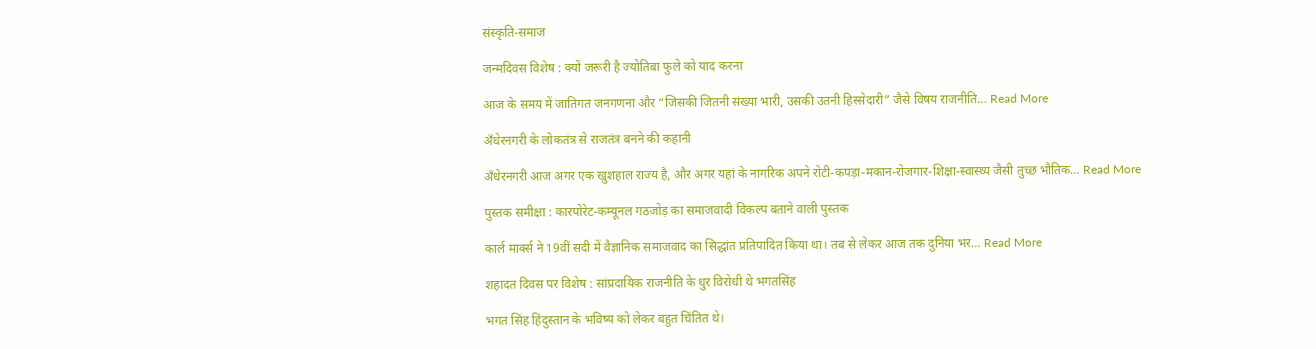संस्कृति-समाज

जन्मदिवस विशेष : क्यों जरूरी है ज्योतिबा फुले को याद करना

आज के समय में जातिगत जनगणना और “जिसकी जितनी संख्या भारी, उसकी उतनी हिस्सेदारी” जैसे विषय राजनीति… Read More

अँधेरनगरी के लोकतंत्र से राजतंत्र बनने की कहानी

अँधेरनगरी आज अगर एक खुशहाल राज्य है, और अगर यहां के नागरिक अपने रोटी-कपड़ा-मकान-रोजगार-शिक्षा-स्वास्थ्य जैसी तुच्छ भौतिक… Read More

पुस्तक समीक्षा : कारपोरेट-कम्यूनल गठजोड़ का समाजवादी विकल्प बताने वाली पुस्तक

कार्ल मार्क्स ने 19वीं सदी में वैज्ञानिक समाजवाद का सिद्धांत प्रतिपादित किया था। तब से लेकर आज तक दुनिया भर… Read More

शहादत दिवस पर विशेष : सांप्रदायिक राजनीति के धुर विरोधी थे भगतसिंह

भगत सिंह हिंदुस्तान के भविष्य को लेकर बहुत चिंतित थे।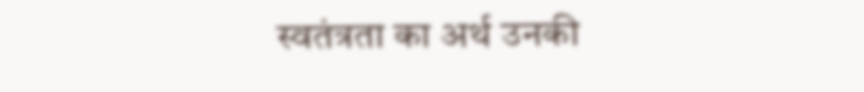स्वतंत्रता का अर्थ उनकी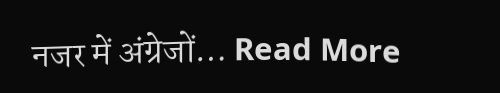नजर में अंग्रेजों… Read More